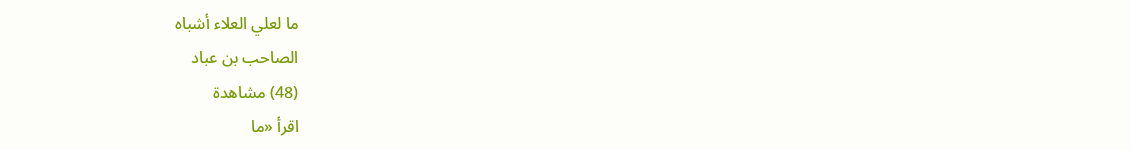ما لعلي العلاء أشباه
الصاحب بن عباد
(48) مشاهدة
اقرأ «ما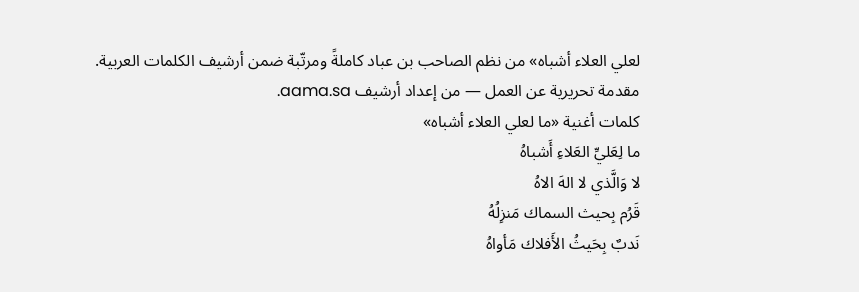لعلي العلاء أشباه» من نظم الصاحب بن عباد كاملةً ومرتّبة ضمن أرشيف الكلمات العربية.
مقدمة تحريرية عن العمل — من إعداد أرشيف aama.sa.
كلمات أغنية «ما لعلي العلاء أشباه»
ما لِعَليِّ العَلاءِ أَشباهُ
لا وَالَّذي لا الهَ الاهُ
قَرُم بِحيث السماك مَنزِلُهُ
نَدبٌ بِحَيثُ الأَفلاك مَأواهُ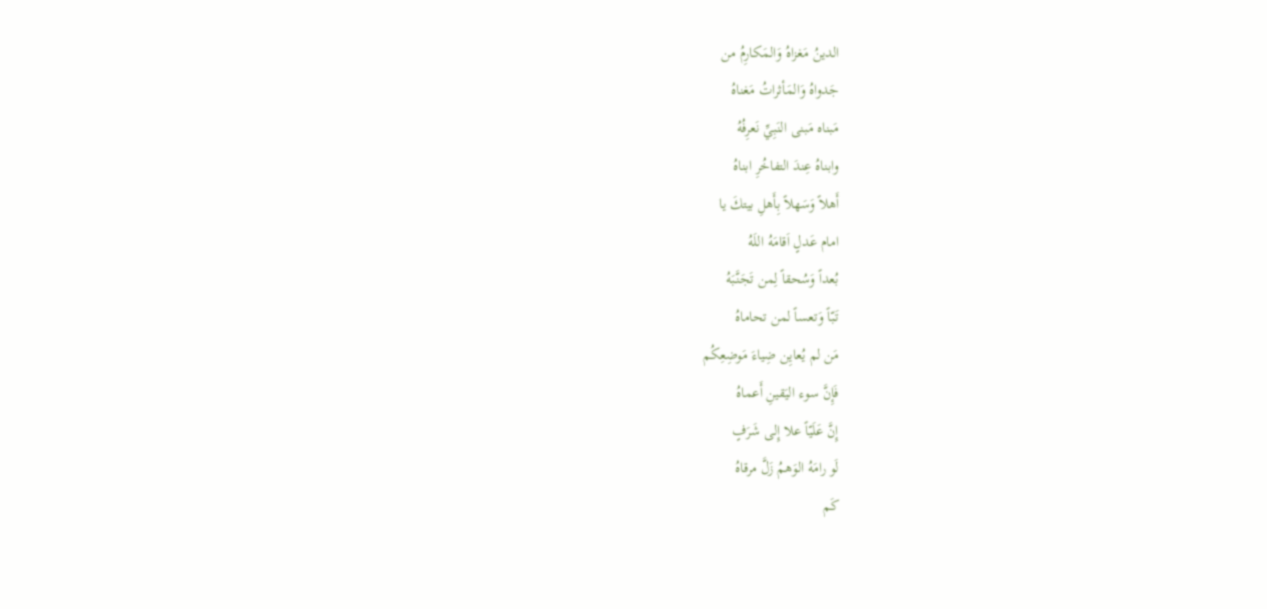الدينُ مَغزاهُ وَالمَكارِمُ من
جَدواهُ وَالمَأثراتُ مَغناهُ
مَبناه مَبنى النَبِيِّ نَعرِفُهُ
وابناهُ عِندَ التفاخُرِ ابناهُ
أَهلاً وَسَهلاً بِأَهلِ بيتكَ يا
امام عَدلٍ اَقامَهُ اللَهُ
بُعداً وَسُحقاً لِمن تَجَنَّبَهُ
تَبّاً وَتعساً لمن تحاماهُ
مَن لم يُعايِن ضِياءَ مَوضِعِكُم
فَإِنَّ سوء اليَقينِ أَعماهُ
إِنَّ عَلَيّاً علا إِلى شَرَفٍ
لَو رامَهُ الوَهمُ زَلَّ مرقاهُ
كَم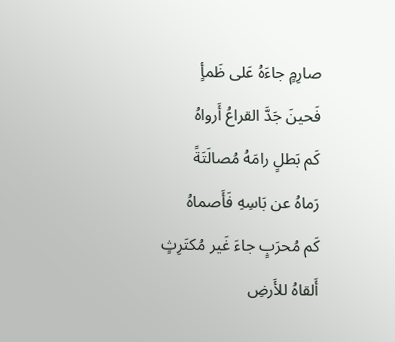صارِمٍ جاءَهُ عَلى ظَمأٍ
فَحينَ جَدَّ القراعُ أَرواهُ
كَم بَطلٍ رامَهُ مُصالَتَةً
رَماهُ عن بَاسِهِ فَأَصماهُ
كَم مُحرَبٍ جاءَ غَير مُكتَرِثٍ
أَلقاهُ للأَرضِ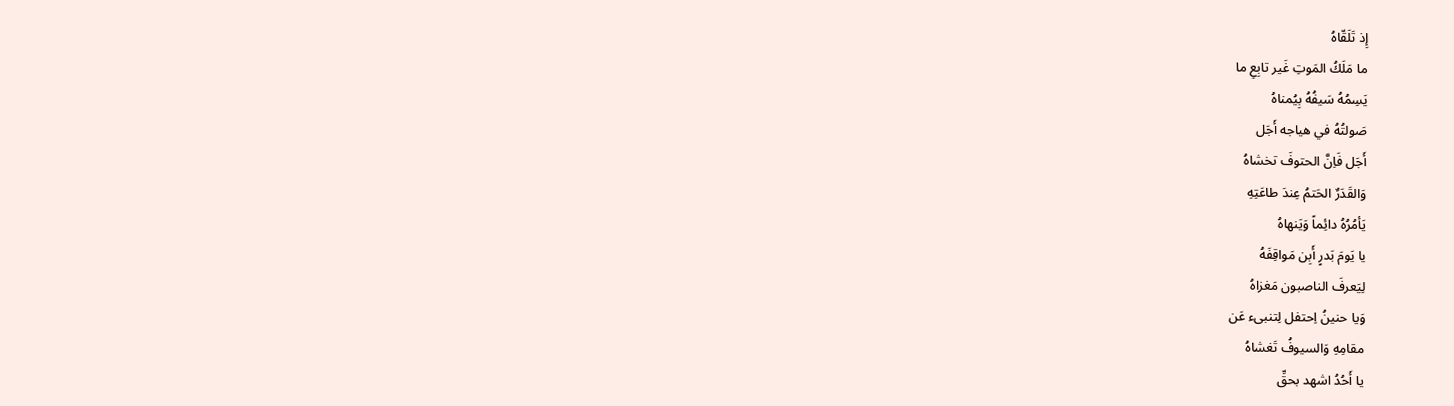إِذ تَلَقّاهُ
ما مَلَكُ المَوتِ غَير تابِعِ ما
يَسِمُهُ سَيفُهُ بِيُمناهُ
صَولتُهُ في هياجه أَجَل
أَجَل فَاِنَّ الحتوفَ تخشاهُ
وَالقَدَرٌ الحَتمُ عِندَ طاعَتِهِ
يَأمُرُهُ دائِماً وَيَنهاهُ
يا يَومَ بَدرٍ أَبِن مَواقِفَهُ
لِيَعرفَ الناصبون مَغزاهُ
وَيا حنينُ اِحتفل لِتنبىء عَن
مقامِهِ وَالسيوفُ تَغشاهُ
يا أَحُدُ اشهد بحقِّ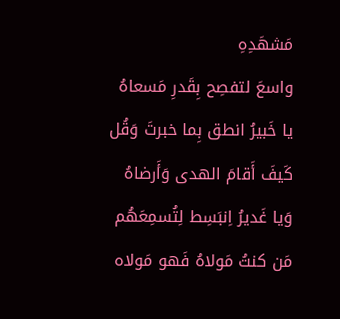مَشهَدِهِ
واسعَ لتفصِح بِقَدرِ مَسعاهُ
يا خَبيرُ انطق بِما خبرتَ وَقُل
كَيفَ أَقامَ الهدى وَأَرضاهُ
وَيا غَديرُ اِنبَسِط لِتُسمِعَهُم
مَن كنتُ مَولاهُ فَهو مَولاه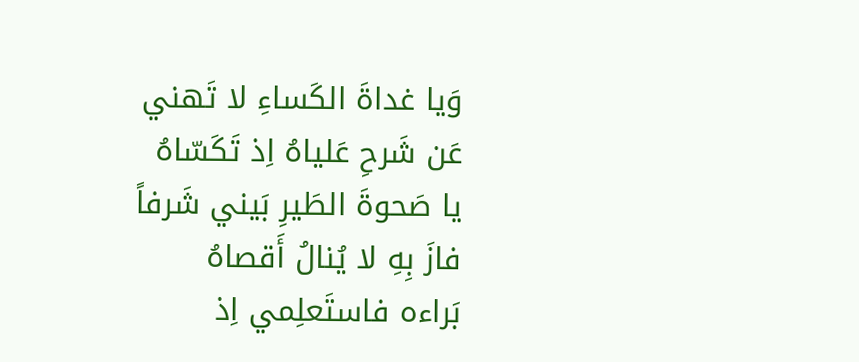وَيا غداةَ الكَساءِ لا تَهني
عَن شَرحِ عَلياهُ اِذ تَكَسّاهُ
يا صَحوةَ الطَيرِ بَيني شَرفاً
فازَ بِهِ لا يُنالُ أَقصاهُ
بَراءه فاستَعلِمي اِذ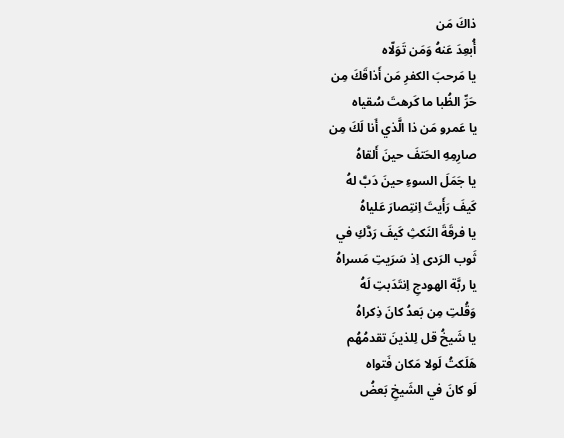ذاكَ مَن
أُبعِدَ عَنهُ وَمَن تَوَلّاه
يا مَرحبَ الكفرِ مَن أَذاقَكَ مِن
حَرِّ الظُبا ما كَرهتَ سُقياه
يا عَمرو مَن ذا الَّذي أَنا لَكَ مِن
صارِمِهِ الحَتفَ حينَ أَلقاهُ
يا جَمَلَ السوءِ حينَ دَبَّ لهُ
كَيفَ رَأَيتَ اِنتِصارَ عَلياهُ
يا فرقَةَ النَكثِ كَيفَ رَدَّكِ في
ثَوب الرَدى اِذ سَرَيتِ مَسراهُ
يا ربَّة الهودجِ اِنتَدَبتِ لَهُ
وَقُلتِ مِن بَعدُ كانَ ذِكراهُ
يا شَيخُ قل لِلذينَ تقدمُهُم
هَلَكتُ لَولا مَكان فَتواه
لَو كانَ في الشَيخِ بَعضُ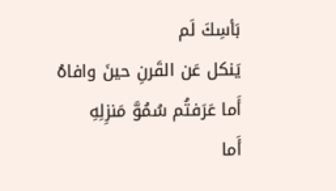بَأسِكَ لَم
يَنكل عَن القَرنِ حينَ وافاهُ
أَما عَرَفتُم سُمُوَّ مَنزِلِهِ
أَما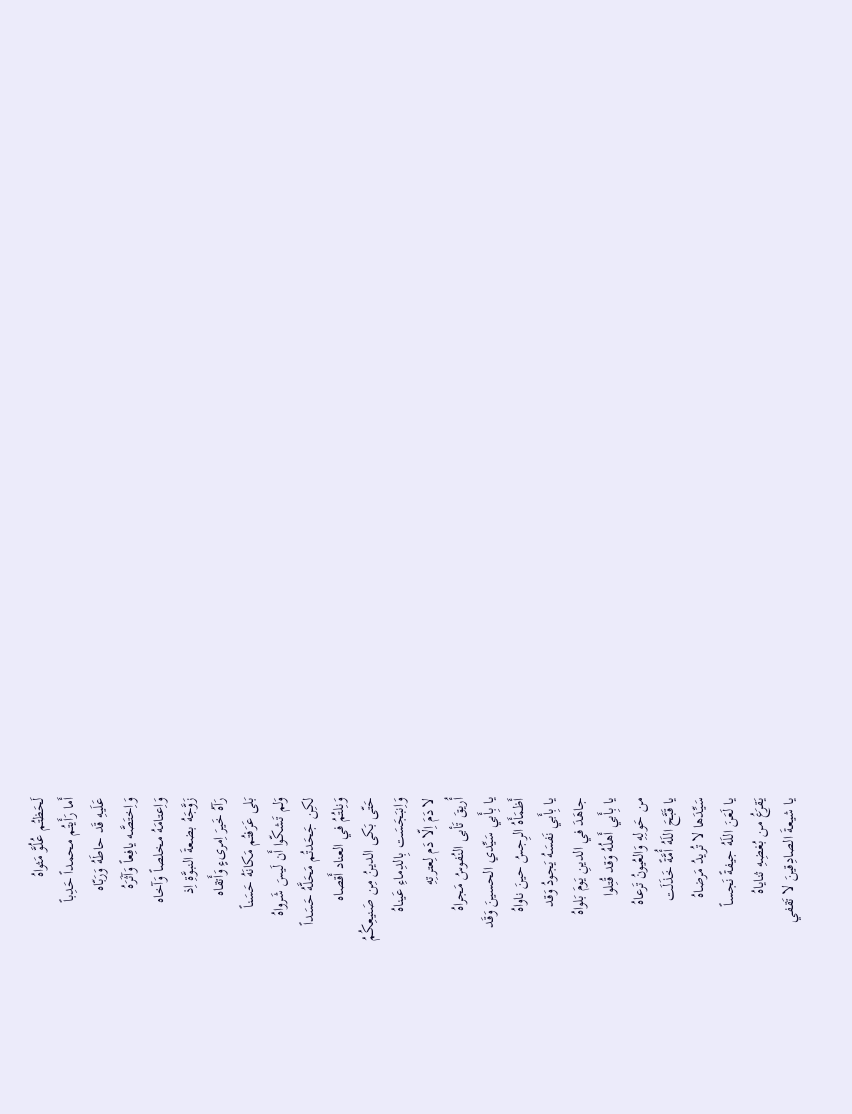لَحَظتُم عُلُوَّ مَثواهُ
أَما رَأَيتُم محمداً حَدِباً
عَلَيهِ قَد حاطَهُ وَرَبّاه
وَاِختَصَّه يافِعاً وَآثَرَهُ
وَاِعتامَهُ مخلصاً وَآخاه
زَوَّجَهُ بضعةَ النبوَّةِ اِذ
رَآهُ خَيرَ اِمرىءٍ وَأَتقاه
بَلى عَرَفتُم مَكانَهُ حَسَناً
وَلم تَشكّوا أَن لَيسَ شَرواهُ
لكِن جَحَدتُم مَحَلَّهُ حَسَداً
وَنِلتُمُ في العناد أَقصاه
حَتّى بَكى الدينُ مِن صَنيعِكُمُ
وَاِنبَجَسَت بِالدِماءِ عَيناهُ
لا دَمَ اِلّا دَم لِعترتِهِ
أُريقَ تَأبى النُفوسُ مَجراهُ
يا بِأَبي سَيِّدي الحسينَ وَقَد
أَظمَأَهُ الرِجسُ حينَ ناواهُ
يا بِأَبي نَفسَهُ يَجودُ وَقد
جاهَدَ في الدينِ يَومَ بَلواهُ
يا بِأَبي أَهلُهُ وَقد قُتِلوا
من حَولِهِ وَالعُيونُ تَرعاهُ
يا قَبَّحَ اللَهُ أُمَّةً خَذَلَت
سَيِّدَها لا تُريدُ مَرضاهُ
يا لَعَنَ اللَهُ جيفةً نَجساً
يَقرَعُ من بُغضِهِ ثناياهُ
يا شيعةَ الصادِقينَ لا تَقفي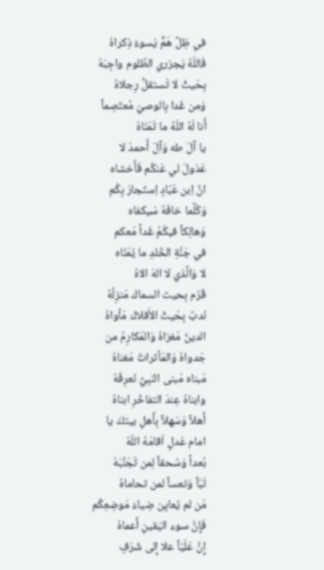في ظِلِّ هَمٍّ يَسوءُ ذِكراهُ
فَاللَهُ يَجزري الظَلوم واجِبَهُ
بِحَيثُ لا تَستقلُّ رِجلاهُ
وَمن غَدا بِالوصيّ مُعتَصِماً
أَنا لَهُ اللَهُ ما تَمَنّاهُ
يا آلَ طه وَآلَ أَحمدَ لا
عَذولَ لي عَنكُم فَأَخشاه
انَّ اِبن عَبّادٍ اِستَجارَ بِكُم
وَكُلَّما خافَهُ سَيكفاه
وَهالِكاً فيكُمُ غَداً مَعكم
في جَنَّةِ الخُلدِ ما يُمَنّاه
لا وَالَّذي لا الهَ الاهُ
قَرُم بِحيث السماك مَنزِلُهُ
نَدبٌ بِحَيثُ الأَفلاك مَأواهُ
الدينُ مَغزاهُ وَالمَكارِمُ من
جَدواهُ وَالمَأثراتُ مَغناهُ
مَبناه مَبنى النَبِيِّ نَعرِفُهُ
وابناهُ عِندَ التفاخُرِ ابناهُ
أَهلاً وَسَهلاً بِأَهلِ بيتكَ يا
امام عَدلٍ اَقامَهُ اللَهُ
بُعداً وَسُحقاً لِمن تَجَنَّبَهُ
تَبّاً وَتعساً لمن تحاماهُ
مَن لم يُعايِن ضِياءَ مَوضِعِكُم
فَإِنَّ سوء اليَقينِ أَعماهُ
إِنَّ عَلَيّاً علا إِلى شَرَفٍ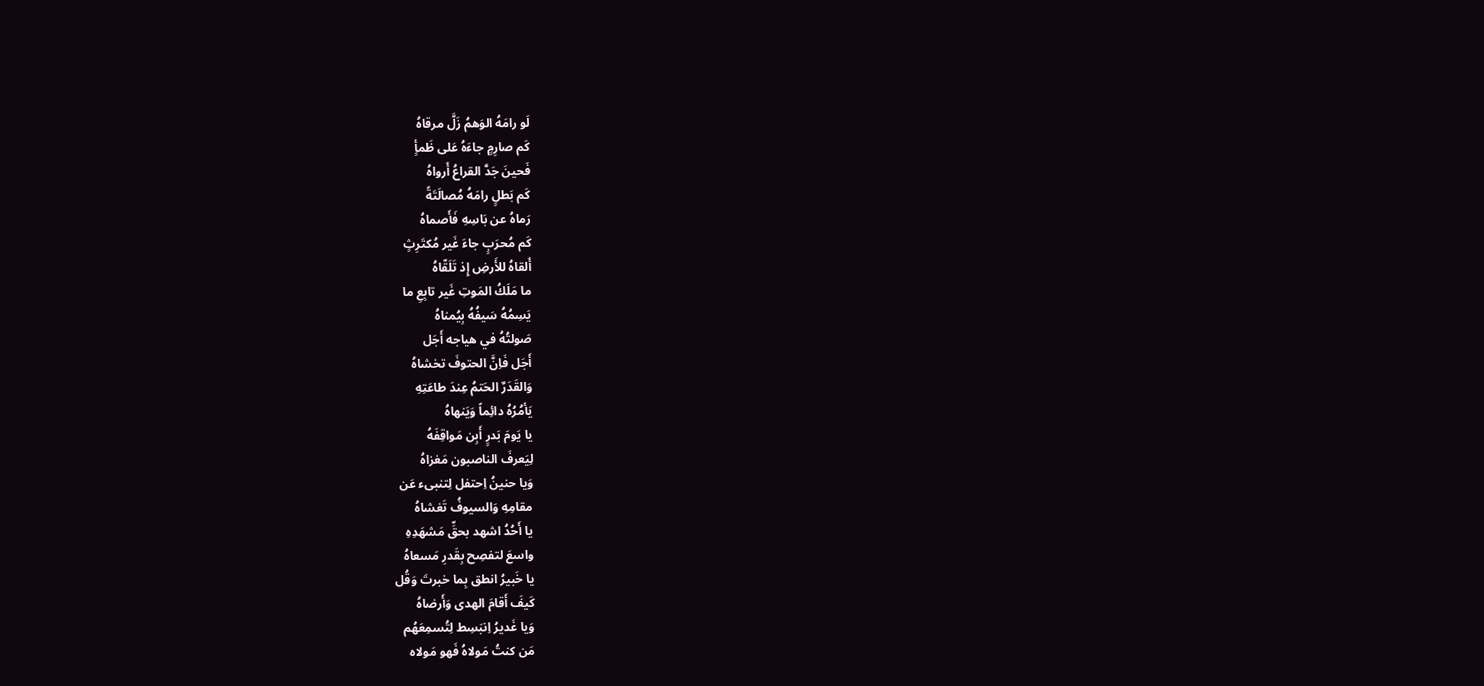لَو رامَهُ الوَهمُ زَلَّ مرقاهُ
كَم صارِمٍ جاءَهُ عَلى ظَمأٍ
فَحينَ جَدَّ القراعُ أَرواهُ
كَم بَطلٍ رامَهُ مُصالَتَةً
رَماهُ عن بَاسِهِ فَأَصماهُ
كَم مُحرَبٍ جاءَ غَير مُكتَرِثٍ
أَلقاهُ للأَرضِ إِذ تَلَقّاهُ
ما مَلَكُ المَوتِ غَير تابِعِ ما
يَسِمُهُ سَيفُهُ بِيُمناهُ
صَولتُهُ في هياجه أَجَل
أَجَل فَاِنَّ الحتوفَ تخشاهُ
وَالقَدَرٌ الحَتمُ عِندَ طاعَتِهِ
يَأمُرُهُ دائِماً وَيَنهاهُ
يا يَومَ بَدرٍ أَبِن مَواقِفَهُ
لِيَعرفَ الناصبون مَغزاهُ
وَيا حنينُ اِحتفل لِتنبىء عَن
مقامِهِ وَالسيوفُ تَغشاهُ
يا أَحُدُ اشهد بحقِّ مَشهَدِهِ
واسعَ لتفصِح بِقَدرِ مَسعاهُ
يا خَبيرُ انطق بِما خبرتَ وَقُل
كَيفَ أَقامَ الهدى وَأَرضاهُ
وَيا غَديرُ اِنبَسِط لِتُسمِعَهُم
مَن كنتُ مَولاهُ فَهو مَولاه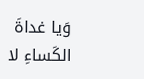وَيا غداةَ الكَساءِ لا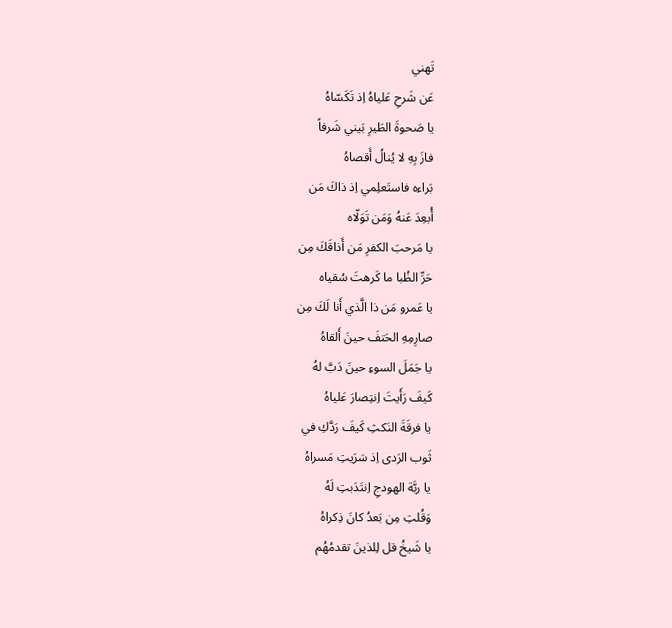تَهني
عَن شَرحِ عَلياهُ اِذ تَكَسّاهُ
يا صَحوةَ الطَيرِ بَيني شَرفاً
فازَ بِهِ لا يُنالُ أَقصاهُ
بَراءه فاستَعلِمي اِذ ذاكَ مَن
أُبعِدَ عَنهُ وَمَن تَوَلّاه
يا مَرحبَ الكفرِ مَن أَذاقَكَ مِن
حَرِّ الظُبا ما كَرهتَ سُقياه
يا عَمرو مَن ذا الَّذي أَنا لَكَ مِن
صارِمِهِ الحَتفَ حينَ أَلقاهُ
يا جَمَلَ السوءِ حينَ دَبَّ لهُ
كَيفَ رَأَيتَ اِنتِصارَ عَلياهُ
يا فرقَةَ النَكثِ كَيفَ رَدَّكِ في
ثَوب الرَدى اِذ سَرَيتِ مَسراهُ
يا ربَّة الهودجِ اِنتَدَبتِ لَهُ
وَقُلتِ مِن بَعدُ كانَ ذِكراهُ
يا شَيخُ قل لِلذينَ تقدمُهُم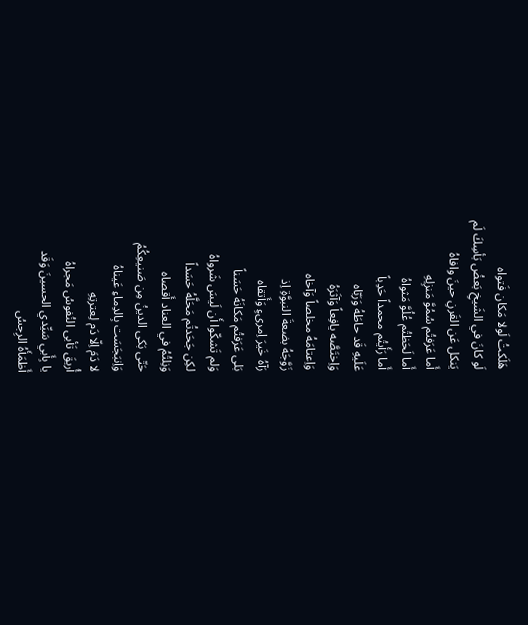هَلَكتُ لَولا مَكان فَتواه
لَو كانَ في الشَيخِ بَعضُ بَأسِكَ لَم
يَنكل عَن القَرنِ حينَ وافاهُ
أَما عَرَفتُم سُمُوَّ مَنزِلِهِ
أَما لَحَظتُم عُلُوَّ مَثواهُ
أَما رَأَيتُم محمداً حَدِباً
عَلَيهِ قَد حاطَهُ وَرَبّاه
وَاِختَصَّه يافِعاً وَآثَرَهُ
وَاِعتامَهُ مخلصاً وَآخاه
زَوَّجَهُ بضعةَ النبوَّةِ اِذ
رَآهُ خَيرَ اِمرىءٍ وَأَتقاه
بَلى عَرَفتُم مَكانَهُ حَسَناً
وَلم تَشكّوا أَن لَيسَ شَرواهُ
لكِن جَحَدتُم مَحَلَّهُ حَسَداً
وَنِلتُمُ في العناد أَقصاه
حَتّى بَكى الدينُ مِن صَنيعِكُمُ
وَاِنبَجَسَت بِالدِماءِ عَيناهُ
لا دَمَ اِلّا دَم لِعترتِهِ
أُريقَ تَأبى النُفوسُ مَجراهُ
يا بِأَبي سَيِّدي الحسينَ وَقَد
أَظمَأَهُ الرِجسُ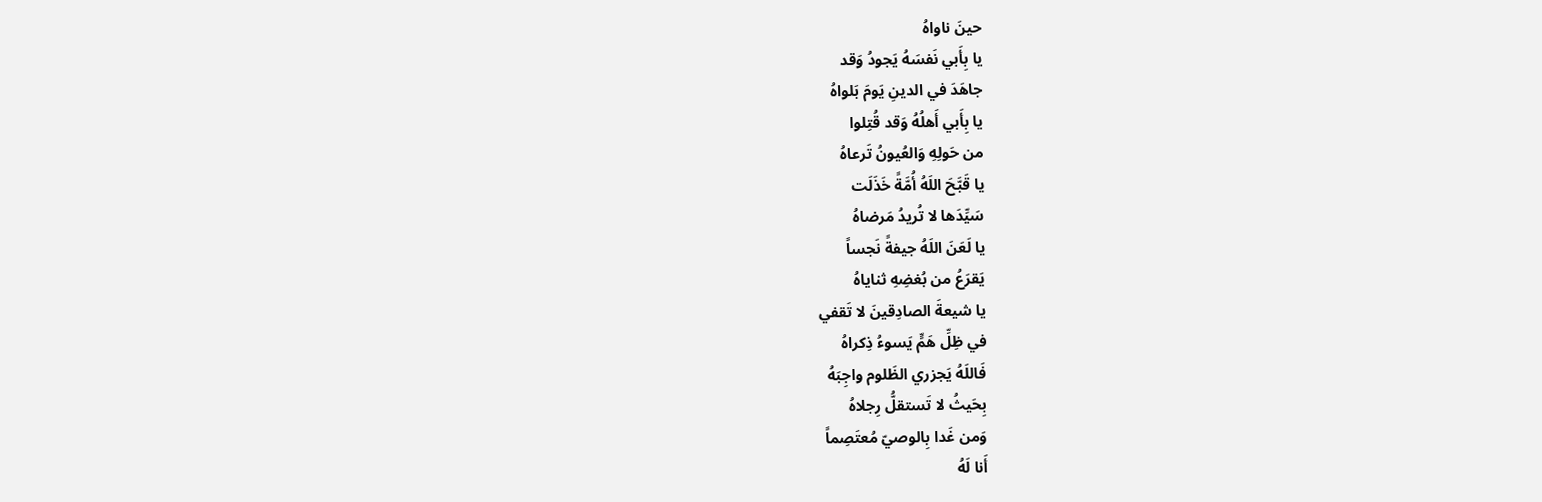حينَ ناواهُ
يا بِأَبي نَفسَهُ يَجودُ وَقد
جاهَدَ في الدينِ يَومَ بَلواهُ
يا بِأَبي أَهلُهُ وَقد قُتِلوا
من حَولِهِ وَالعُيونُ تَرعاهُ
يا قَبَّحَ اللَهُ أُمَّةً خَذَلَت
سَيِّدَها لا تُريدُ مَرضاهُ
يا لَعَنَ اللَهُ جيفةً نَجساً
يَقرَعُ من بُغضِهِ ثناياهُ
يا شيعةَ الصادِقينَ لا تَقفي
في ظِلِّ هَمٍّ يَسوءُ ذِكراهُ
فَاللَهُ يَجزري الظَلوم واجِبَهُ
بِحَيثُ لا تَستقلُّ رِجلاهُ
وَمن غَدا بِالوصيّ مُعتَصِماً
أَنا لَهُ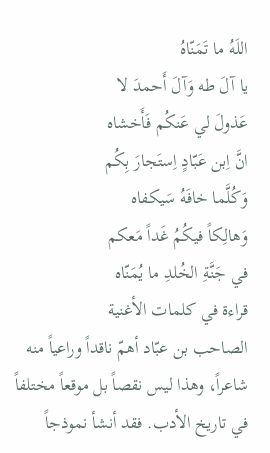اللَهُ ما تَمَنّاهُ
يا آلَ طه وَآلَ أَحمدَ لا
عَذولَ لي عَنكُم فَأَخشاه
انَّ اِبن عَبّادٍ اِستَجارَ بِكُم
وَكُلَّما خافَهُ سَيكفاه
وَهالِكاً فيكُمُ غَداً مَعكم
في جَنَّةِ الخُلدِ ما يُمَنّاه
قراءة في كلمات الأغنية
الصاحب بن عبّاد أهمّ ناقداً وراعياً منه شاعراً، وهذا ليس نقصاً بل موقعاً مختلفاً في تاريخ الأدب. فقد أنشأ نموذجاً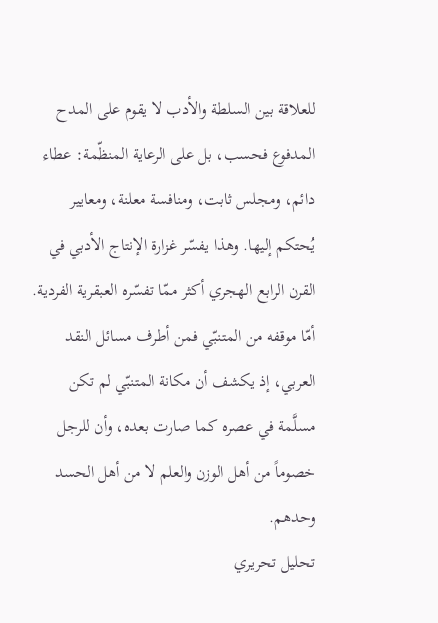للعلاقة بين السلطة والأدب لا يقوم على المدح المدفوع فحسب، بل على الرعاية المنظّمة: عطاء دائم، ومجلس ثابت، ومنافسة معلنة، ومعايير يُحتكم إليها. وهذا يفسّر غزارة الإنتاج الأدبي في القرن الرابع الهجري أكثر ممّا تفسّره العبقرية الفردية. أمّا موقفه من المتنبّي فمن أطرف مسائل النقد العربي، إذ يكشف أن مكانة المتنبّي لم تكن مسلَّمة في عصره كما صارت بعده، وأن للرجل خصوماً من أهل الوزن والعلم لا من أهل الحسد وحدهم.
تحليل تحريري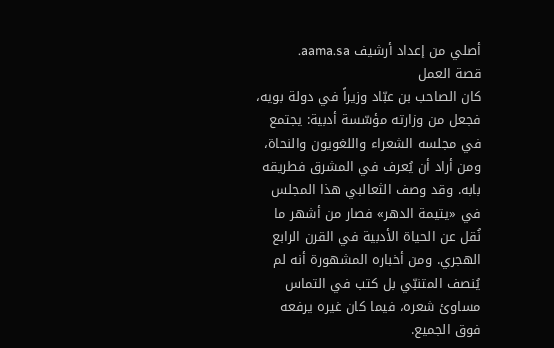أصلي من إعداد أرشيف aama.sa.
قصة العمل
كان الصاحب بن عبّاد وزيراً في دولة بويه، فجعل من وزارته مؤسّسة أدبية: يجتمع في مجلسه الشعراء واللغويون والنحاة، ومن أراد أن يُعرف في المشرق فطريقه بابه. وقد وصف الثعالبي هذا المجلس في «يتيمة الدهر» فصار من أشهر ما نُقل عن الحياة الأدبية في القرن الرابع الهجري. ومن أخباره المشهورة أنه لم يُنصف المتنبّي بل كتب في التماس مساوئ شعره، فيما كان غيره يرفعه فوق الجميع.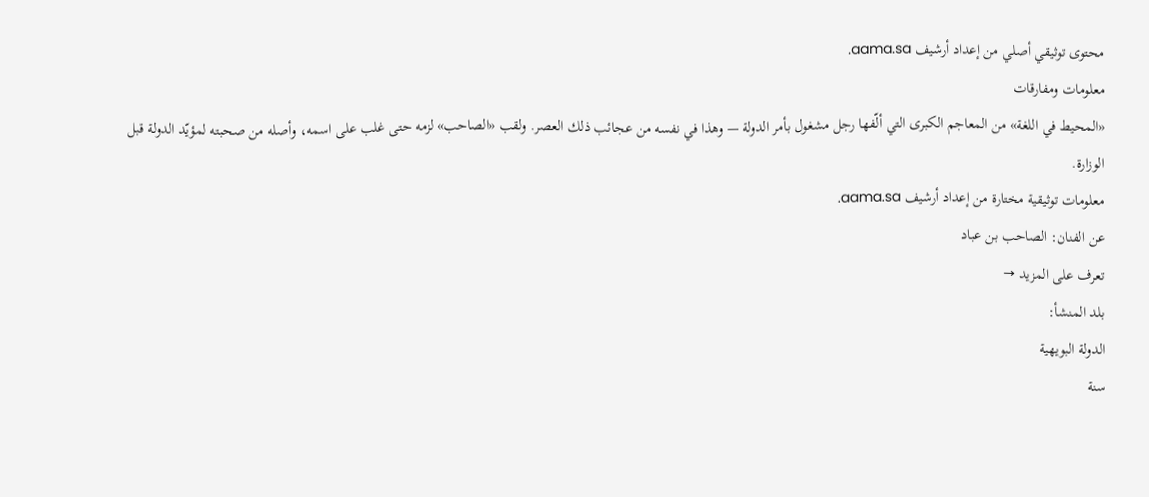محتوى توثيقي أصلي من إعداد أرشيف aama.sa.
معلومات ومفارقات
«المحيط في اللغة» من المعاجم الكبرى التي ألّفها رجل مشغول بأمر الدولة — وهذا في نفسه من عجائب ذلك العصر. ولقب «الصاحب» لزمه حتى غلب على اسمه، وأصله من صحبته لمؤيّد الدولة قبل الوزارة.
معلومات توثيقية مختارة من إعداد أرشيف aama.sa.
عن الفنان: الصاحب بن عباد
تعرف على المزيد →
بلد المنشأ:
الدولة البويهية
سنة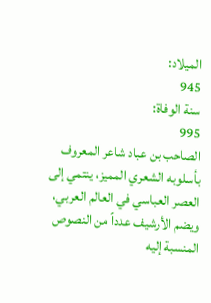الميلاد:
945
سنة الوفاة:
995
الصاحب بن عباد شاعر المعروف بأسلوبه الشعري المميز، ينتمي إلى العصر العباسي في العالم العربي، ويضم الأرشيف عدداً من النصوص المنسبة إليه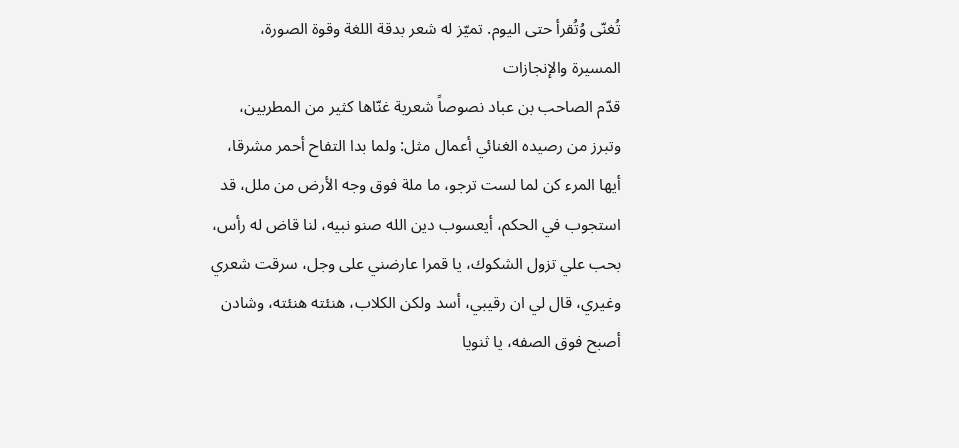تُغنّى وُتُقرأ حتى اليوم. تميّز له شعر بدقة اللغة وقوة الصورة،
المسيرة والإنجازات
قدّم الصاحب بن عباد نصوصاً شعرية غنّاها كثير من المطربين، وتبرز من رصيده الغنائي أعمال مثل: ولما بدا التفاح أحمر مشرقا، أيها المرء كن لما لست ترجو، ما ملة فوق وجه الأرض من ملل، قد استجوب في الحكم، أيعسوب دين الله صنو نبيه، لنا قاض له رأس، بحب علي تزول الشكوك، يا قمرا عارضني على وجل، سرقت شعري وغيري، قال لي ان رقيبي، أسد ولكن الكلاب، هنئته هنئته، وشادن أصبح فوق الصفه، يا ثنويا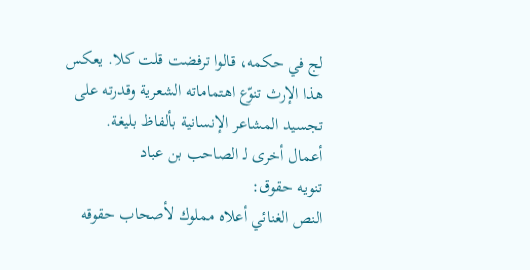لج في حكمه، قالوا ترفضت قلت كلا. يعكس هذا الإرث تنوّع اهتماماته الشعرية وقدرته على تجسيد المشاعر الإنسانية بألفاظ بليغة.
أعمال أخرى لـ الصاحب بن عباد
تنويه حقوق:
النص الغنائي أعلاه مملوك لأصحاب حقوقه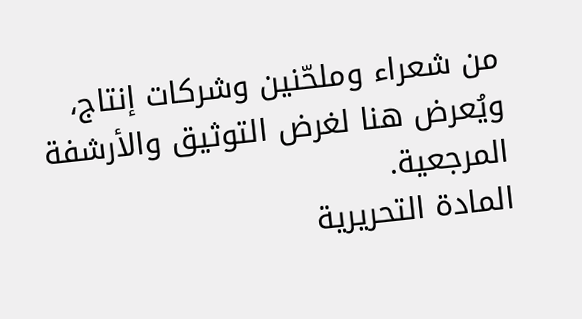من شعراء وملحّنين وشركات إنتاج، ويُعرض هنا لغرض التوثيق والأرشفة المرجعية.
المادة التحريرية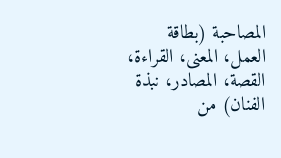المصاحبة (بطاقة العمل، المعنى، القراءة، القصة، المصادر، نبذة الفنان) من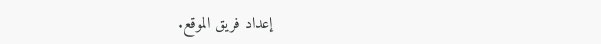إعداد فريق الموقع.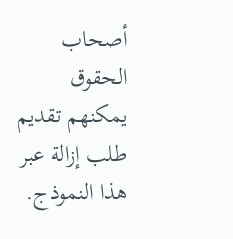أصحاب الحقوق يمكنهم تقديم طلب إزالة عبر هذا النموذج.